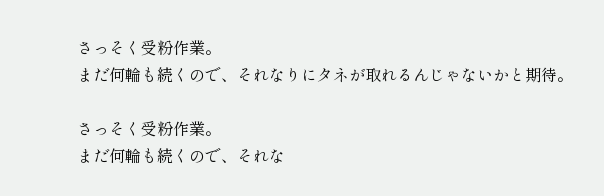さっそく受粉作業。
まだ何輪も続くので、それなりにタネが取れるんじゃないかと期待。

さっそく受粉作業。
まだ何輪も続くので、それな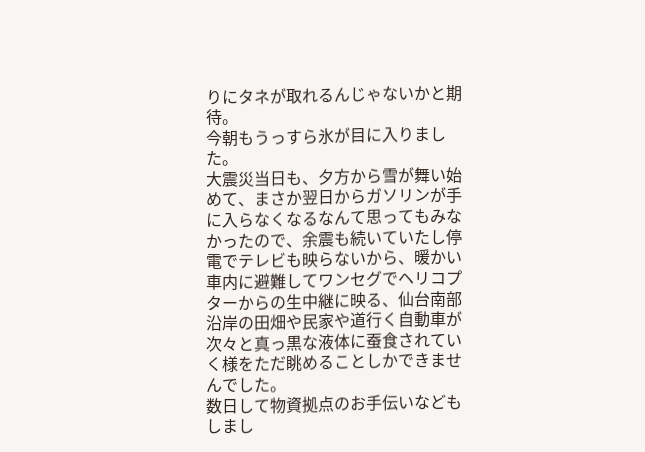りにタネが取れるんじゃないかと期待。
今朝もうっすら氷が目に入りました。
大震災当日も、夕方から雪が舞い始めて、まさか翌日からガソリンが手に入らなくなるなんて思ってもみなかったので、余震も続いていたし停電でテレビも映らないから、暖かい車内に避難してワンセグでヘリコプターからの生中継に映る、仙台南部沿岸の田畑や民家や道行く自動車が次々と真っ黒な液体に蚕食されていく様をただ眺めることしかできませんでした。
数日して物資拠点のお手伝いなどもしまし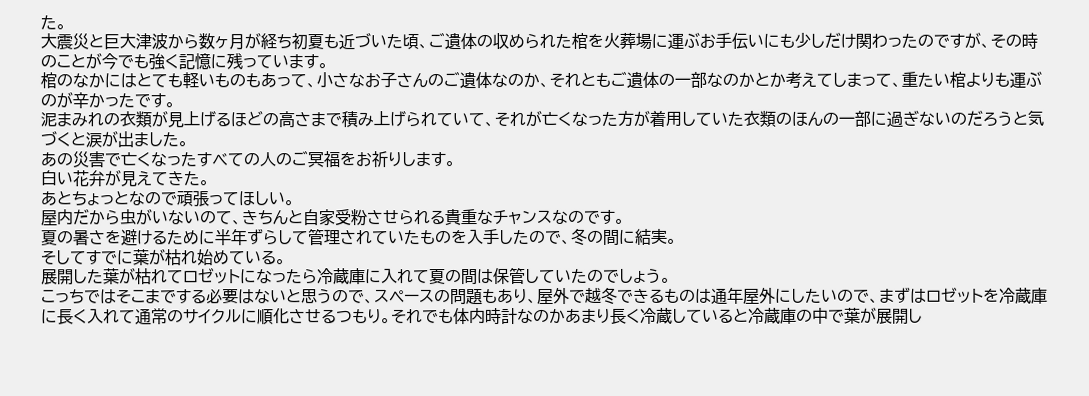た。
大震災と巨大津波から数ヶ月が経ち初夏も近づいた頃、ご遺体の収められた棺を火葬場に運ぶお手伝いにも少しだけ関わったのですが、その時のことが今でも強く記憶に残っています。
棺のなかにはとても軽いものもあって、小さなお子さんのご遺体なのか、それともご遺体の一部なのかとか考えてしまって、重たい棺よりも運ぶのが辛かったです。
泥まみれの衣類が見上げるほどの高さまで積み上げられていて、それが亡くなった方が着用していた衣類のほんの一部に過ぎないのだろうと気づくと涙が出ました。
あの災害で亡くなったすべての人のご冥福をお祈りします。
白い花弁が見えてきた。
あとちょっとなので頑張ってほしい。
屋内だから虫がいないのて、きちんと自家受粉させられる貴重なチャンスなのです。
夏の暑さを避けるために半年ずらして管理されていたものを入手したので、冬の間に結実。
そしてすでに葉が枯れ始めている。
展開した葉が枯れてロゼットになったら冷蔵庫に入れて夏の間は保管していたのでしょう。
こっちではそこまでする必要はないと思うので、スペースの問題もあり、屋外で越冬できるものは通年屋外にしたいので、まずはロゼットを冷蔵庫に長く入れて通常のサイクルに順化させるつもり。それでも体内時計なのかあまり長く冷蔵していると冷蔵庫の中で葉が展開し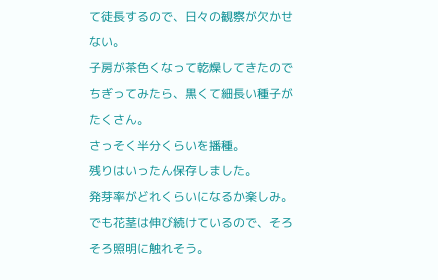て徒長するので、日々の観察が欠かせない。
子房が茶色くなって乾燥してきたのでちぎってみたら、黒くて細長い種子がたくさん。
さっそく半分くらいを播種。
残りはいったん保存しました。
発芽率がどれくらいになるか楽しみ。
でも花茎は伸び続けているので、そろそろ照明に触れそう。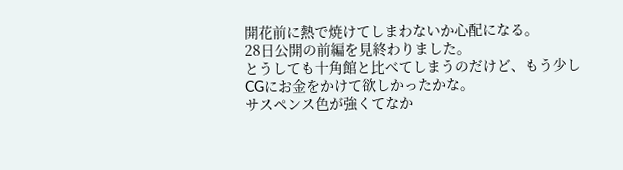開花前に熱で焼けてしまわないか心配になる。
28日公開の前編を見終わりました。
とうしても十角館と比べてしまうのだけど、もう少しCGにお金をかけて欲しかったかな。
サスペンス色が強くてなか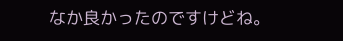なか良かったのですけどね。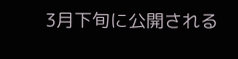3月下旬に公開される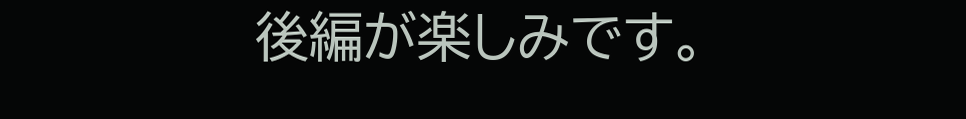後編が楽しみです。